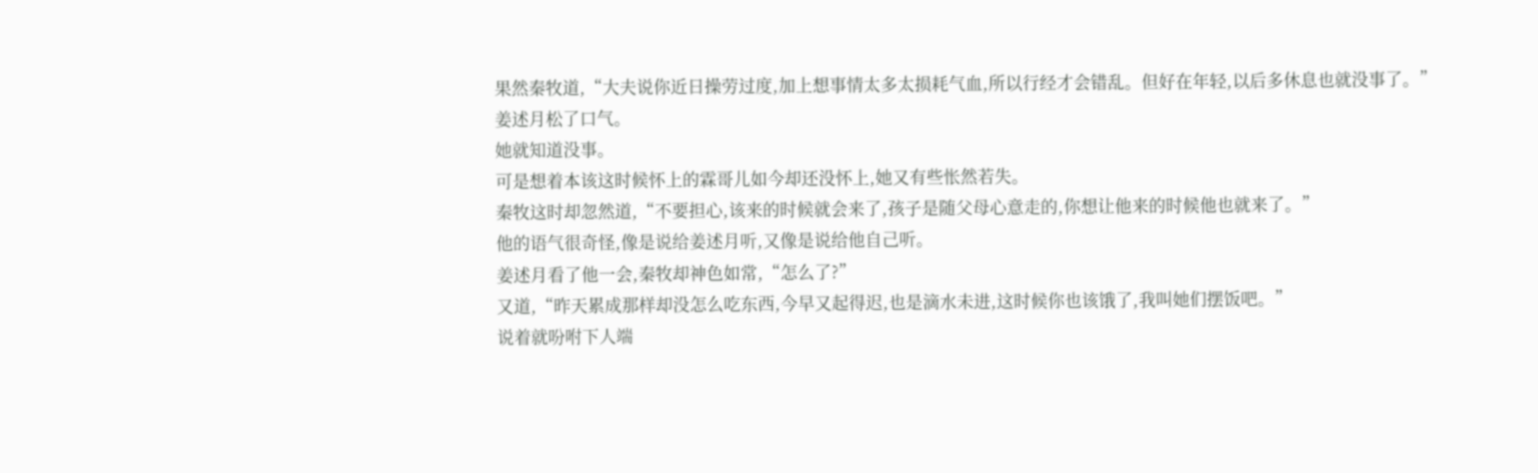果然秦牧道,“大夫说你近日操劳过度,加上想事情太多太损耗气血,所以行经才会错乱。但好在年轻,以后多休息也就没事了。”
姜述月松了口气。
她就知道没事。
可是想着本该这时候怀上的霖哥儿如今却还没怀上,她又有些怅然若失。
秦牧这时却忽然道,“不要担心,该来的时候就会来了,孩子是随父母心意走的,你想让他来的时候他也就来了。”
他的语气很奇怪,像是说给姜述月听,又像是说给他自己听。
姜述月看了他一会,秦牧却神色如常,“怎么了?”
又道,“昨天累成那样却没怎么吃东西,今早又起得迟,也是滴水未进,这时候你也该饿了,我叫她们摆饭吧。”
说着就吩咐下人端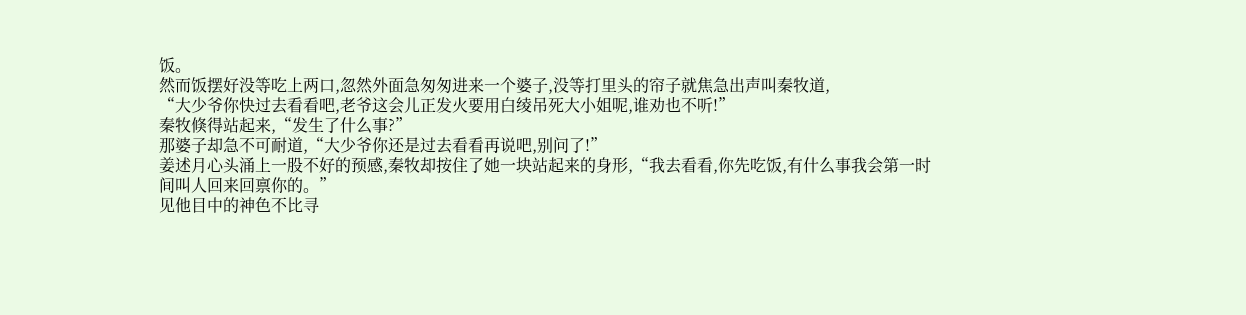饭。
然而饭摆好没等吃上两口,忽然外面急匆匆进来一个婆子,没等打里头的帘子就焦急出声叫秦牧道,
“大少爷你快过去看看吧,老爷这会儿正发火要用白绫吊死大小姐呢,谁劝也不听!”
秦牧倏得站起来,“发生了什么事?”
那婆子却急不可耐道,“大少爷你还是过去看看再说吧,别问了!”
姜述月心头涌上一股不好的预感,秦牧却按住了她一块站起来的身形,“我去看看,你先吃饭,有什么事我会第一时间叫人回来回禀你的。”
见他目中的神色不比寻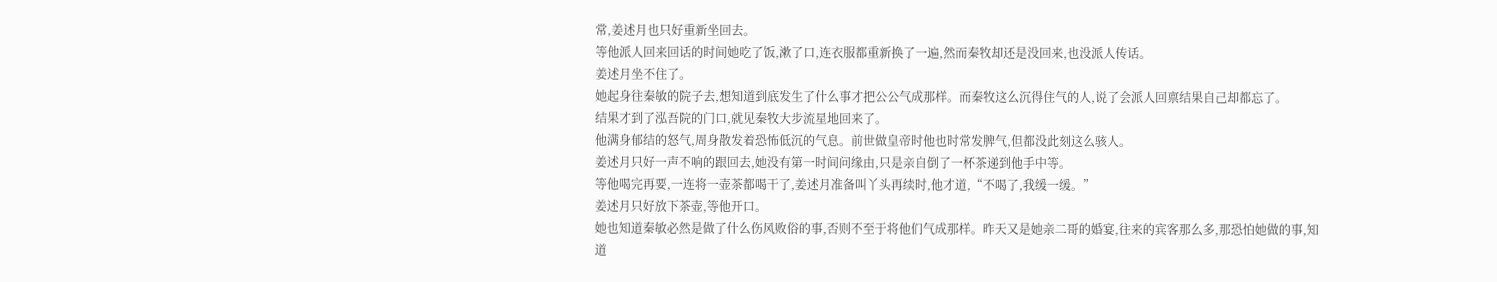常,姜述月也只好重新坐回去。
等他派人回来回话的时间她吃了饭,漱了口,连衣服都重新换了一遍,然而秦牧却还是没回来,也没派人传话。
姜述月坐不住了。
她起身往秦敏的院子去,想知道到底发生了什么事才把公公气成那样。而秦牧这么沉得住气的人,说了会派人回禀结果自己却都忘了。
结果才到了泓吾院的门口,就见秦牧大步流星地回来了。
他满身郁结的怒气,周身散发着恐怖低沉的气息。前世做皇帝时他也时常发脾气,但都没此刻这么骇人。
姜述月只好一声不响的跟回去,她没有第一时间问缘由,只是亲自倒了一杯茶递到他手中等。
等他喝完再要,一连将一壶茶都喝干了,姜述月准备叫丫头再续时,他才道,“不喝了,我缓一缓。”
姜述月只好放下茶壶,等他开口。
她也知道秦敏必然是做了什么伤风败俗的事,否则不至于将他们气成那样。昨天又是她亲二哥的婚宴,往来的宾客那么多,那恐怕她做的事,知道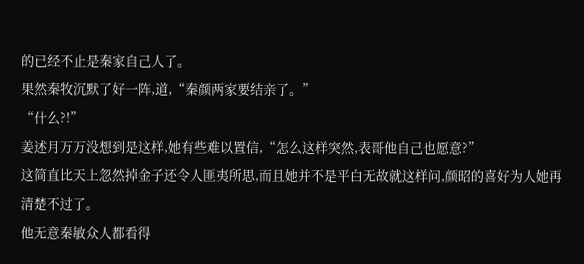的已经不止是秦家自己人了。
果然秦牧沉默了好一阵,道,“秦颜两家要结亲了。”
“什么?!”
姜述月万万没想到是这样,她有些难以置信,“怎么这样突然,表哥他自己也愿意?”
这简直比天上忽然掉金子还令人匪夷所思,而且她并不是平白无故就这样问,颜昭的喜好为人她再清楚不过了。
他无意秦敏众人都看得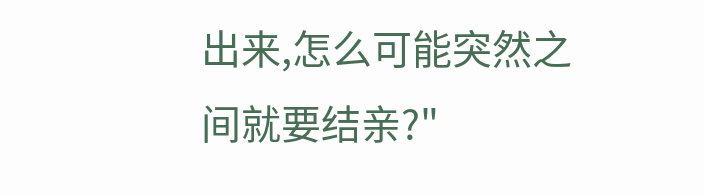出来,怎么可能突然之间就要结亲?"